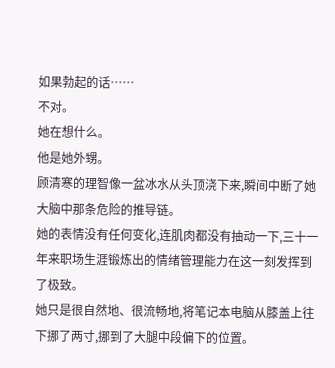如果勃起的话……
不对。
她在想什么。
他是她外甥。
顾清寒的理智像一盆冰水从头顶浇下来,瞬间中断了她大脑中那条危险的推导链。
她的表情没有任何变化,连肌肉都没有抽动一下,三十一年来职场生涯锻炼出的情绪管理能力在这一刻发挥到了极致。
她只是很自然地、很流畅地,将笔记本电脑从膝盖上往下挪了两寸,挪到了大腿中段偏下的位置。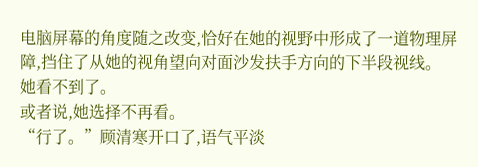电脑屏幕的角度随之改变,恰好在她的视野中形成了一道物理屏障,挡住了从她的视角望向对面沙发扶手方向的下半段视线。
她看不到了。
或者说,她选择不再看。
“行了。”顾清寒开口了,语气平淡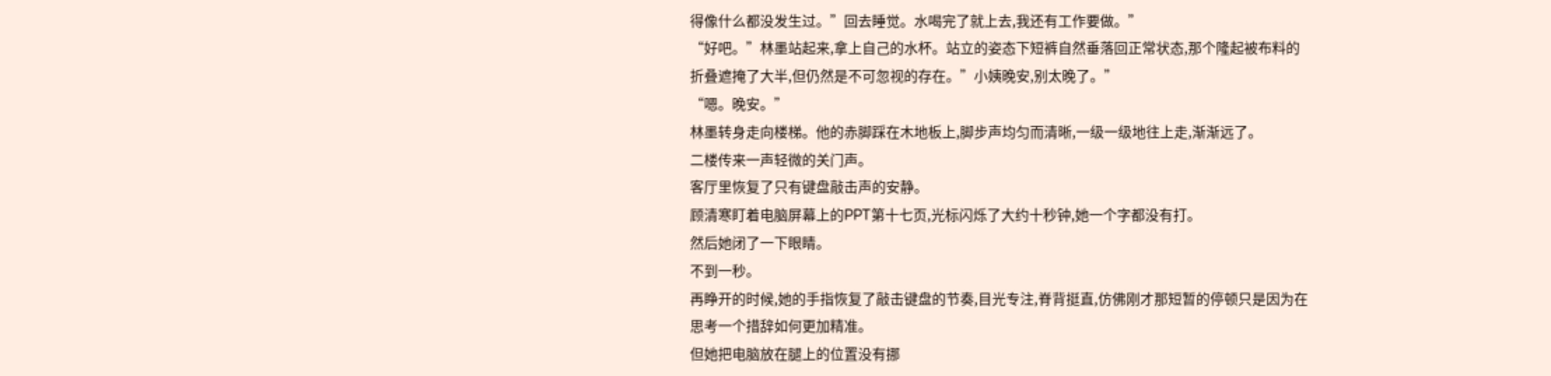得像什么都没发生过。”回去睡觉。水喝完了就上去,我还有工作要做。”
“好吧。”林墨站起来,拿上自己的水杯。站立的姿态下短裤自然垂落回正常状态,那个隆起被布料的折叠遮掩了大半,但仍然是不可忽视的存在。”小姨晚安,别太晚了。”
“嗯。晚安。”
林墨转身走向楼梯。他的赤脚踩在木地板上,脚步声均匀而清晰,一级一级地往上走,渐渐远了。
二楼传来一声轻微的关门声。
客厅里恢复了只有键盘敲击声的安静。
顾清寒盯着电脑屏幕上的PPT第十七页,光标闪烁了大约十秒钟,她一个字都没有打。
然后她闭了一下眼睛。
不到一秒。
再睁开的时候,她的手指恢复了敲击键盘的节奏,目光专注,脊背挺直,仿佛刚才那短暂的停顿只是因为在思考一个措辞如何更加精准。
但她把电脑放在腿上的位置没有挪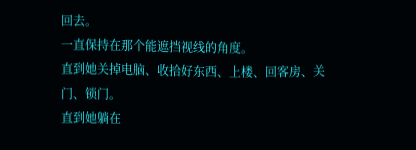回去。
一直保持在那个能遮挡视线的角度。
直到她关掉电脑、收拾好东西、上楼、回客房、关门、锁门。
直到她躺在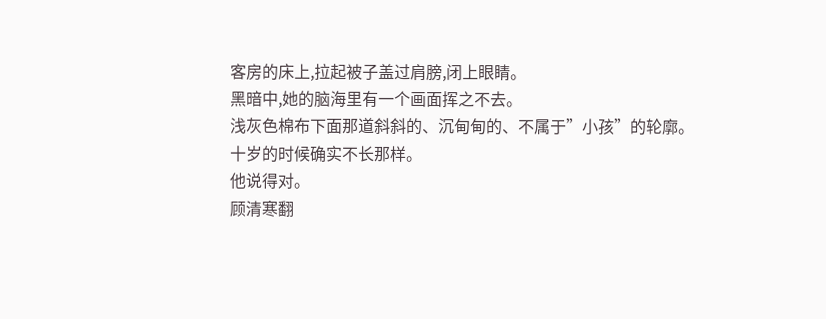客房的床上,拉起被子盖过肩膀,闭上眼睛。
黑暗中,她的脑海里有一个画面挥之不去。
浅灰色棉布下面那道斜斜的、沉甸甸的、不属于”小孩”的轮廓。
十岁的时候确实不长那样。
他说得对。
顾清寒翻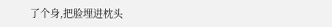了个身,把脸埋进枕头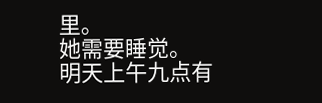里。
她需要睡觉。
明天上午九点有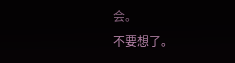会。
不要想了。